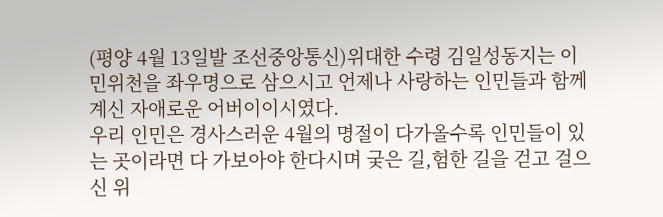(평양 4월 13일발 조선중앙통신)위대한 수령 김일성동지는 이민위천을 좌우명으로 삼으시고 언제나 사랑하는 인민들과 함께 계신 자애로운 어버이이시였다.
우리 인민은 경사스러운 4월의 명절이 다가올수록 인민들이 있는 곳이라면 다 가보아야 한다시며 궂은 길,험한 길을 걷고 걸으신 위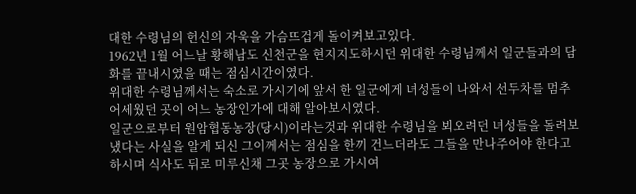대한 수령님의 헌신의 자욱을 가슴뜨겁게 돌이켜보고있다.
1962년 1월 어느날 황해남도 신천군을 현지지도하시던 위대한 수령님께서 일군들과의 담화를 끝내시였을 때는 점심시간이였다.
위대한 수령님께서는 숙소로 가시기에 앞서 한 일군에게 녀성들이 나와서 선두차를 멈추어세웠던 곳이 어느 농장인가에 대해 알아보시였다.
일군으로부터 원암협동농장(당시)이라는것과 위대한 수령님을 뵈오려던 녀성들을 돌려보냈다는 사실을 알게 되신 그이께서는 점심을 한끼 건느더라도 그들을 만나주어야 한다고 하시며 식사도 뒤로 미루신채 그곳 농장으로 가시여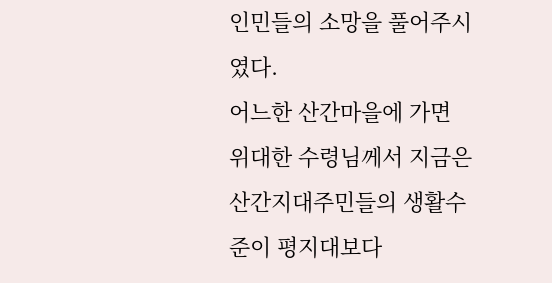인민들의 소망을 풀어주시였다.
어느한 산간마을에 가면 위대한 수령님께서 지금은 산간지대주민들의 생활수준이 평지대보다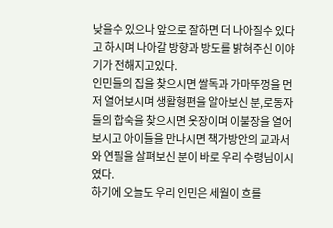낮을수 있으나 앞으로 잘하면 더 나아질수 있다고 하시며 나아갈 방향과 방도를 밝혀주신 이야기가 전해지고있다.
인민들의 집을 찾으시면 쌀독과 가마뚜껑을 먼저 열어보시며 생활형편을 알아보신 분,로동자들의 합숙을 찾으시면 옷장이며 이불장을 열어보시고 아이들을 만나시면 책가방안의 교과서와 연필을 살펴보신 분이 바로 우리 수령님이시였다.
하기에 오늘도 우리 인민은 세월이 흐를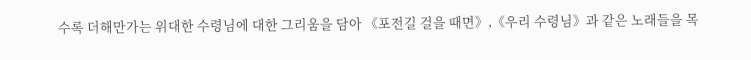수록 더해만가는 위대한 수령님에 대한 그리움을 담아 《포전길 걸을 때면》,《우리 수령님》과 같은 노래들을 목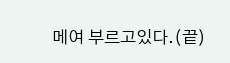메여 부르고있다.(끝)